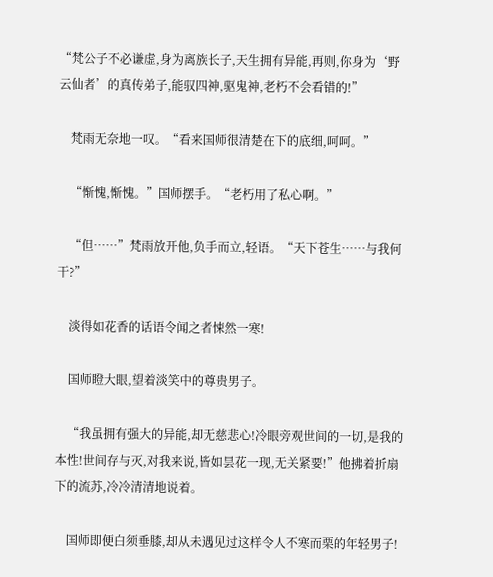“梵公子不必谦虚,身为离族长子,天生拥有异能,再则,你身为‘野云仙者’的真传弟子,能驭四神,驱鬼神,老朽不会看错的!”

    梵雨无奈地一叹。“看来国师很清楚在下的底细,呵呵。”

    “惭愧,惭愧。”国师摆手。“老朽用了私心啊。”

    “但……”梵雨放开他,负手而立,轻语。“天下苍生……与我何干?”

    淡得如花香的话语令闻之者悚然一寒!

    国师瞪大眼,望着淡笑中的尊贵男子。

    “我虽拥有强大的异能,却无慈悲心!冷眼旁观世间的一切,是我的本性!世间存与灭,对我来说,皆如昙花一现,无关紧要!”他拂着折扇下的流苏,冷冷清清地说着。

    国师即便白须垂膝,却从未遇见过这样令人不寒而栗的年轻男子!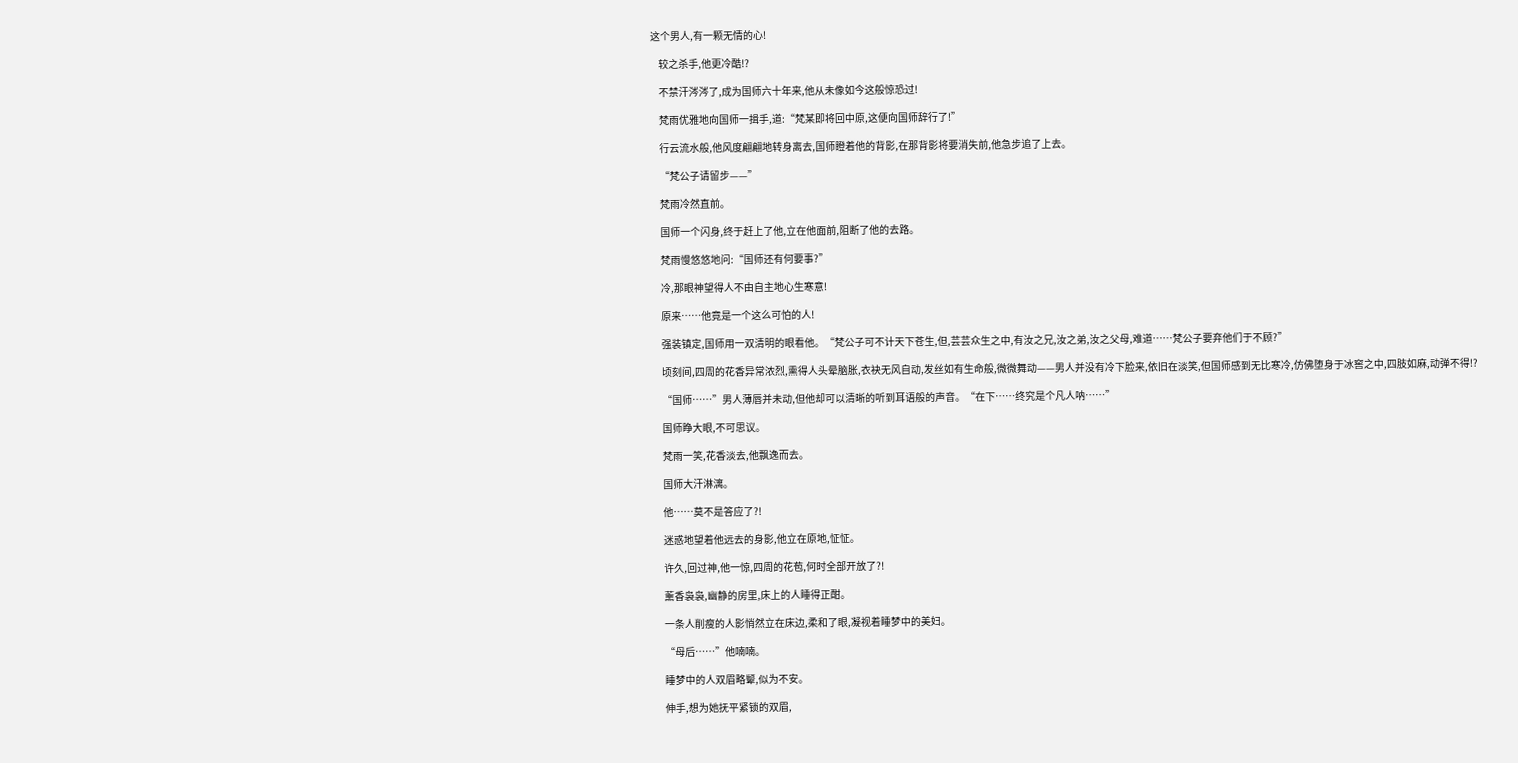这个男人,有一颗无情的心!

    较之杀手,他更冷酷!?

    不禁汗涔涔了,成为国师六十年来,他从未像如今这般惊恐过!

    梵雨优雅地向国师一揖手,道:“梵某即将回中原,这便向国师辞行了!”

    行云流水般,他风度翩翩地转身离去,国师瞪着他的背影,在那背影将要消失前,他急步追了上去。

    “梵公子请留步——”

    梵雨冷然直前。

    国师一个闪身,终于赶上了他,立在他面前,阻断了他的去路。

    梵雨慢悠悠地问:“国师还有何要事?”

    冷,那眼神望得人不由自主地心生寒意!

    原来……他竟是一个这么可怕的人!

    强装镇定,国师用一双清明的眼看他。“梵公子可不计天下苍生,但,芸芸众生之中,有汝之兄,汝之弟,汝之父母,难道……梵公子要弃他们于不顾?”

    顷刻间,四周的花香异常浓烈,熏得人头晕脑胀,衣袂无风自动,发丝如有生命般,微微舞动——男人并没有冷下脸来,依旧在淡笑,但国师感到无比寒冷,仿佛堕身于冰窖之中,四肢如麻,动弹不得!?

    “国师……”男人薄唇并未动,但他却可以清晰的听到耳语般的声音。“在下……终究是个凡人呐……”

    国师睁大眼,不可思议。

    梵雨一笑,花香淡去,他飘逸而去。

    国师大汗淋漓。

    他……莫不是答应了?!

    迷惑地望着他远去的身影,他立在原地,怔怔。

    许久,回过神,他一惊,四周的花苞,何时全部开放了?!

    薰香袅袅,幽静的房里,床上的人睡得正酣。

    一条人削瘦的人影悄然立在床边,柔和了眼,凝视着睡梦中的美妇。

    “母后……”他喃喃。

    睡梦中的人双眉略颦,似为不安。

    伸手,想为她抚平紧锁的双眉,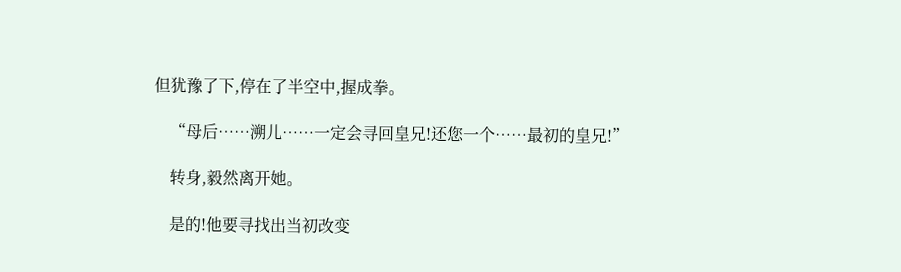但犹豫了下,停在了半空中,握成拳。

    “母后……溯儿……一定会寻回皇兄!还您一个……最初的皇兄!”

    转身,毅然离开她。

    是的!他要寻找出当初改变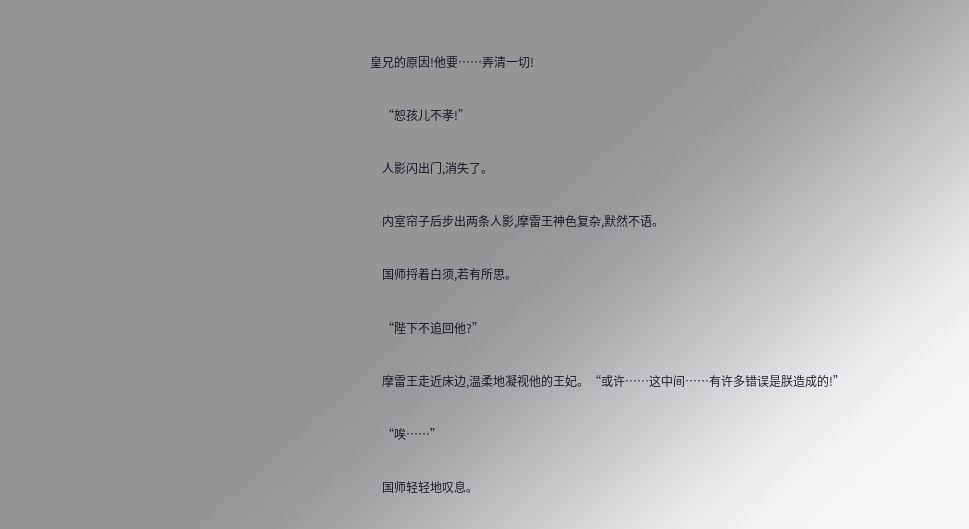皇兄的原因!他要……弄清一切!

    “恕孩儿不孝!”

    人影闪出门,消失了。

    内室帘子后步出两条人影,摩雷王神色复杂,默然不语。

    国师捋着白须,若有所思。

    “陛下不追回他?”

    摩雷王走近床边,温柔地凝视他的王妃。“或许……这中间……有许多错误是朕造成的!”

    “唉……”

    国师轻轻地叹息。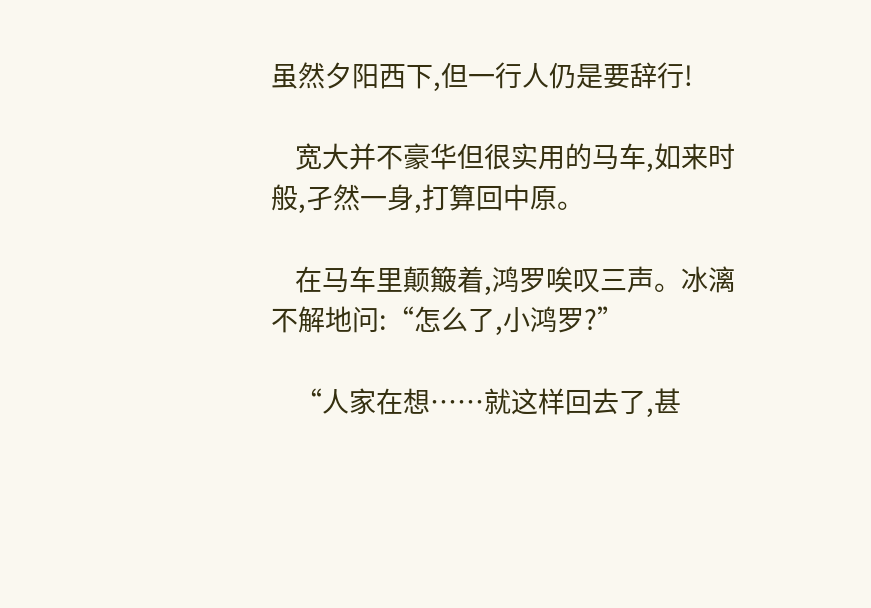虽然夕阳西下,但一行人仍是要辞行!

    宽大并不豪华但很实用的马车,如来时般,孑然一身,打算回中原。

    在马车里颠簸着,鸿罗唉叹三声。冰漓不解地问:“怎么了,小鸿罗?”

    “人家在想……就这样回去了,甚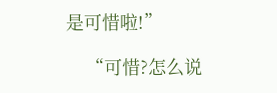是可惜啦!”

    “可惜?怎么说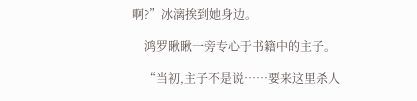啊?”冰漓挨到她身边。

    鸿罗瞅瞅一旁专心于书籍中的主子。

    “当初,主子不是说……要来这里杀人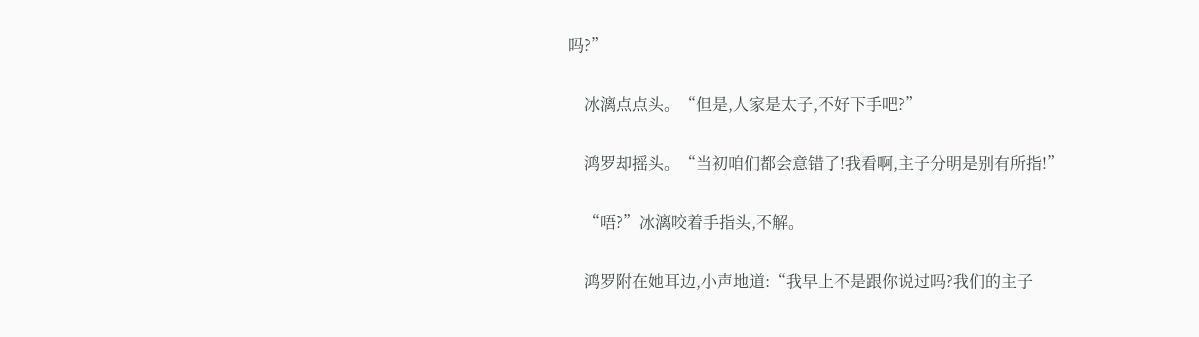吗?”

    冰漓点点头。“但是,人家是太子,不好下手吧?”

    鸿罗却摇头。“当初咱们都会意错了!我看啊,主子分明是别有所指!”

    “唔?”冰漓咬着手指头,不解。

    鸿罗附在她耳边,小声地道:“我早上不是跟你说过吗?我们的主子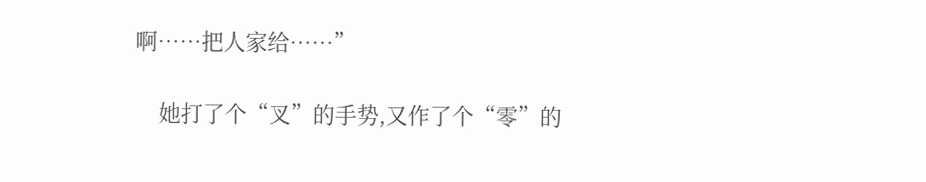啊……把人家给……”

    她打了个“叉”的手势,又作了个“零”的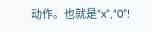动作。也就是“x”,“0”!